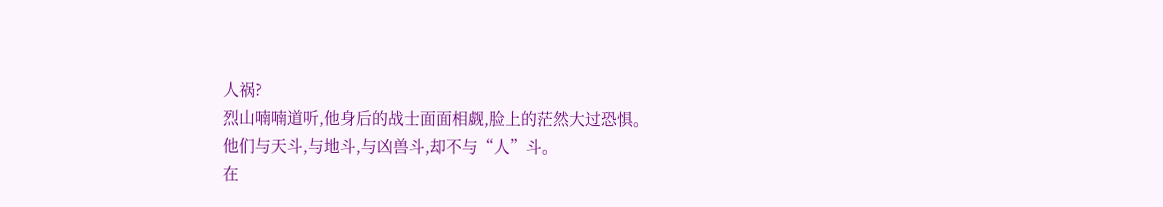人祸?
烈山喃喃道听,他身后的战士面面相觑,脸上的茫然大过恐惧。
他们与天斗,与地斗,与凶兽斗,却不与“人”斗。
在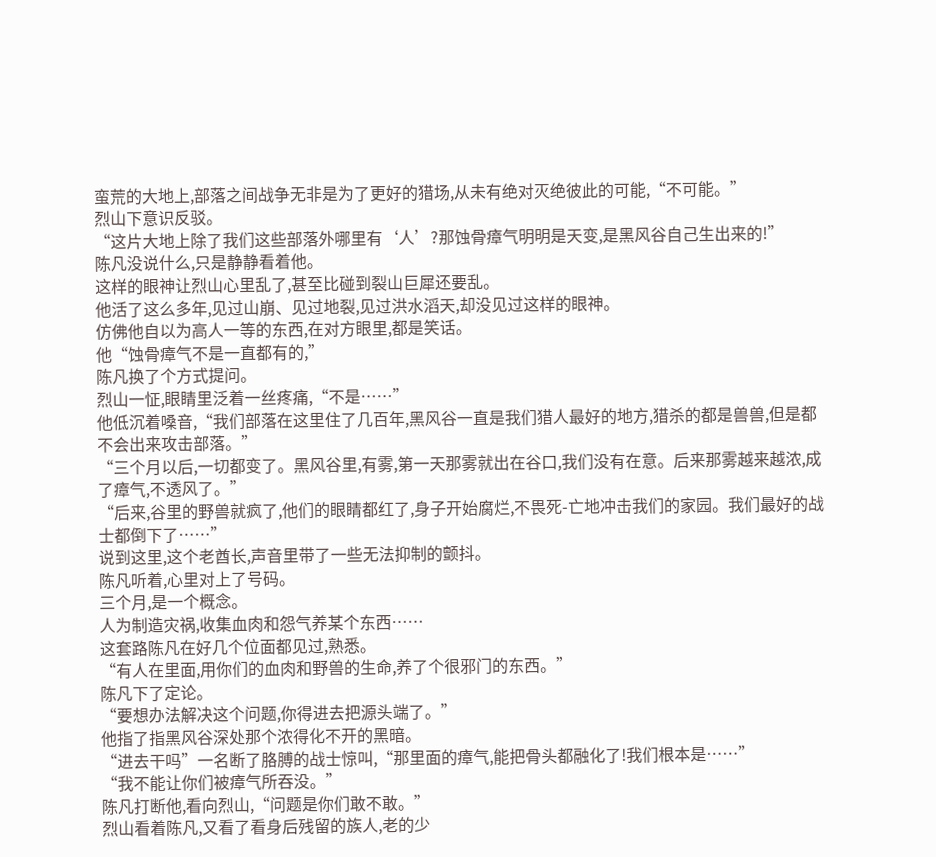蛮荒的大地上,部落之间战争无非是为了更好的猎场,从未有绝对灭绝彼此的可能,“不可能。”
烈山下意识反驳。
“这片大地上除了我们这些部落外哪里有‘人’?那蚀骨瘴气明明是天变,是黑风谷自己生出来的!”
陈凡没说什么,只是静静看着他。
这样的眼神让烈山心里乱了,甚至比碰到裂山巨犀还要乱。
他活了这么多年,见过山崩、见过地裂,见过洪水滔天,却没见过这样的眼神。
仿佛他自以为高人一等的东西,在对方眼里,都是笑话。
他“蚀骨瘴气不是一直都有的,”
陈凡换了个方式提问。
烈山一怔,眼睛里泛着一丝疼痛,“不是……”
他低沉着嗓音,“我们部落在这里住了几百年,黑风谷一直是我们猎人最好的地方,猎杀的都是兽兽,但是都不会出来攻击部落。”
“三个月以后,一切都变了。黑风谷里,有雾,第一天那雾就出在谷口,我们没有在意。后来那雾越来越浓,成了瘴气,不透风了。”
“后来,谷里的野兽就疯了,他们的眼睛都红了,身子开始腐烂,不畏死-亡地冲击我们的家园。我们最好的战士都倒下了……”
说到这里,这个老酋长,声音里带了一些无法抑制的颤抖。
陈凡听着,心里对上了号码。
三个月,是一个概念。
人为制造灾祸,收集血肉和怨气养某个东西……
这套路陈凡在好几个位面都见过,熟悉。
“有人在里面,用你们的血肉和野兽的生命,养了个很邪门的东西。”
陈凡下了定论。
“要想办法解决这个问题,你得进去把源头端了。”
他指了指黑风谷深处那个浓得化不开的黑暗。
“进去干吗”一名断了胳膊的战士惊叫,“那里面的瘴气,能把骨头都融化了!我们根本是……”
“我不能让你们被瘴气所吞没。”
陈凡打断他,看向烈山,“问题是你们敢不敢。”
烈山看着陈凡,又看了看身后残留的族人,老的少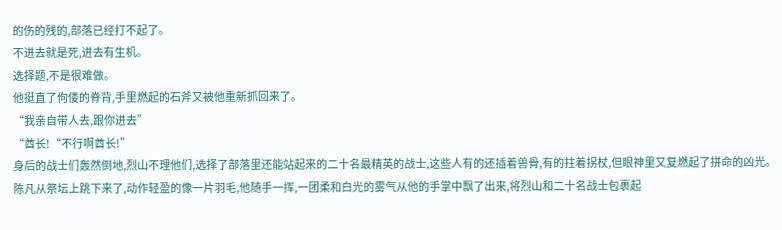的伤的残的,部落已经打不起了。
不进去就是死,进去有生机。
选择题,不是很难做。
他挺直了佝偻的脊背,手里燃起的石斧又被他重新抓回来了。
“我亲自带人去,跟你进去”
“酋长!“不行啊酋长!”
身后的战士们轰然倒地,烈山不理他们,选择了部落里还能站起来的二十名最精英的战士,这些人有的还插着兽骨,有的拄着拐杖,但眼神里又复燃起了拼命的凶光。
陈凡从祭坛上跳下来了,动作轻盈的像一片羽毛,他随手一挥,一团柔和白光的雾气从他的手掌中飘了出来,将烈山和二十名战士包裹起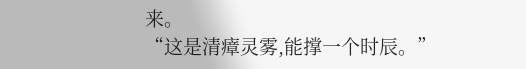来。
“这是清瘴灵雾,能撑一个时辰。”